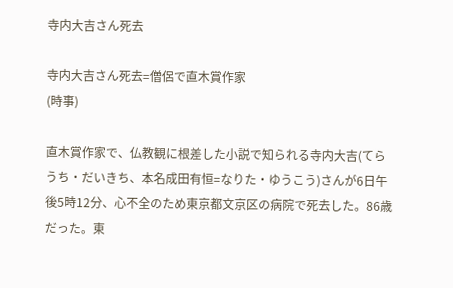寺内大吉さん死去

寺内大吉さん死去=僧侶で直木賞作家
(時事)

直木賞作家で、仏教観に根差した小説で知られる寺内大吉(てらうち・だいきち、本名成田有恒=なりた・ゆうこう)さんが6日午後5時12分、心不全のため東京都文京区の病院で死去した。86歳だった。東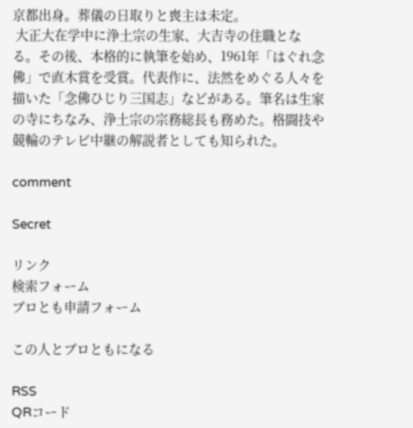京都出身。葬儀の日取りと喪主は未定。
 大正大在学中に浄土宗の生家、大吉寺の住職となる。その後、本格的に執筆を始め、1961年「はぐれ念佛」で直木賞を受賞。代表作に、法然をめぐる人々を描いた「念佛ひじり三国志」などがある。筆名は生家の寺にちなみ、浄土宗の宗務総長も務めた。格闘技や競輪のテレビ中継の解説者としても知られた。

comment

Secret

リンク
検索フォーム
ブロとも申請フォーム

この人とブロともになる

RSS
QRコード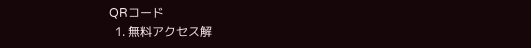QRコード
  1. 無料アクセス解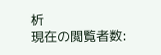析
現在の閲覧者数: